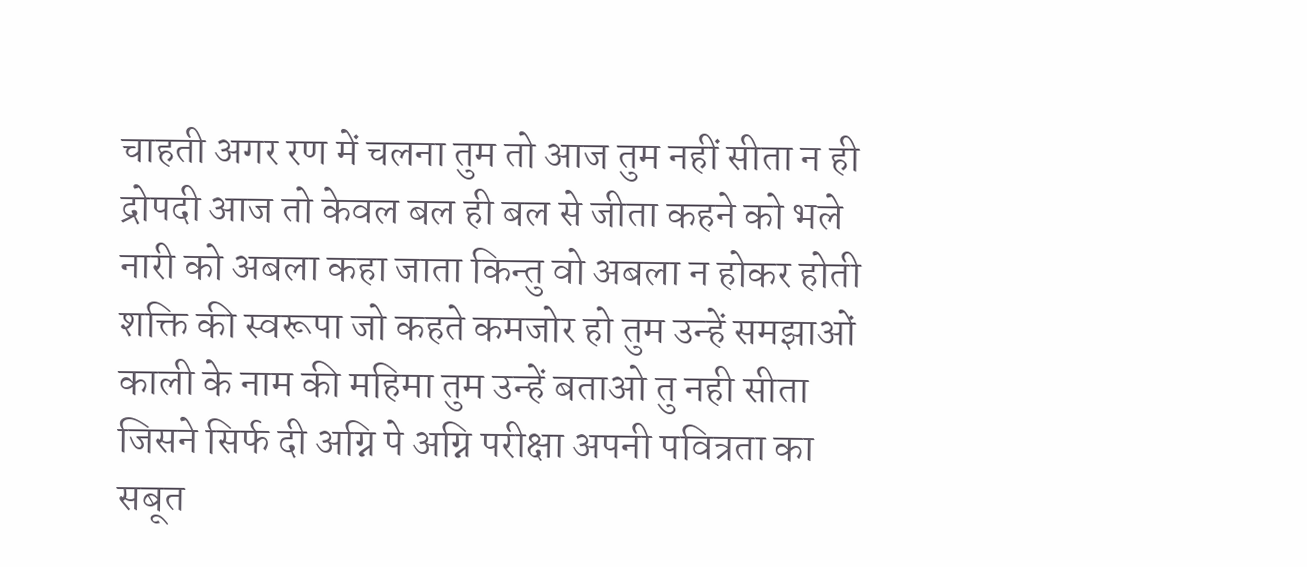चाहती अगर रण में चलना तुम तो आज तुम नहीं सीता न ही द्रोपदी आज तो केवल बल ही बल से जीता कहने को भले नारी को अबला कहा जाता किन्तु वो अबला न होकर होती शक्ति की स्वरूपा जो कहते कमजोर हो तुम उन्हें समझाओं काली के नाम की महिमा तुम उन्हें बताओ तु नही सीता जिसने सिर्फ दी अग्नि पे अग्नि परीक्षा अपनी पवित्रता का सबूत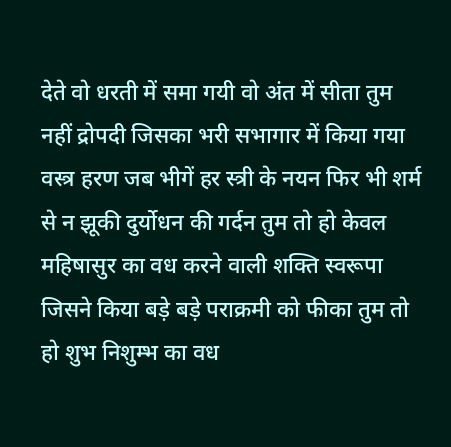देते वो धरती में समा गयी वो अंत में सीता तुम नहीं द्रोपदी जिसका भरी सभागार में किया गया वस्त्र हरण जब भीगें हर स्त्री के नयन फिर भी शर्म से न झूकी दुर्योधन की गर्दन तुम तो हो केवल महिषासुर का वध करने वाली शक्ति स्वरूपा जिसने किया बड़े बड़े पराक्रमी को फीका तुम तो हो शुभ निशुम्भ का वध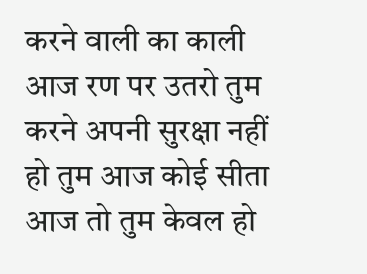करने वाली का काली आज रण पर उतरो तुम करने अपनी सुरक्षा नहीं हो तुम आज कोई सीता आज तो तुम केवल हो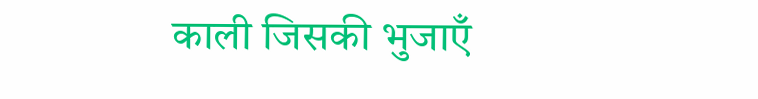काली जिसकी भुजाएँ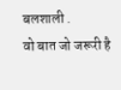बलशाली .
वो बात जो जरूरी है